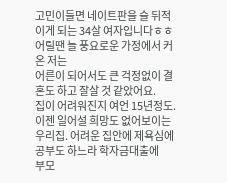고민이들면 네이트판을 슬 뒤적이게 되는 34살 여자입니다ㅎㅎ
어릴땐 늘 풍요로운 가정에서 커온 저는
어른이 되어서도 큰 걱정없이 결혼도 하고 잘살 것 같았어요.
집이 어려워진지 여언 15년정도. 이젠 일어설 희망도 없어보이는 우리집. 어려운 집안에 제욕심에 공부도 하느라 학자금대출에
부모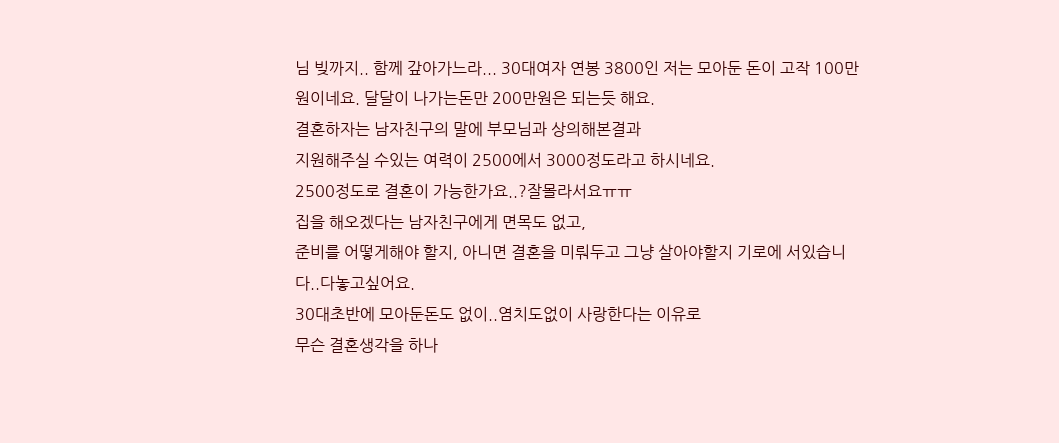님 빚까지.. 함께 갚아가느라... 30대여자 연봉 3800인 저는 모아둔 돈이 고작 100만원이네요. 달달이 나가는돈만 200만원은 되는듯 해요.
결혼하자는 남자친구의 말에 부모님과 상의해본결과
지원해주실 수있는 여력이 2500에서 3000정도라고 하시네요.
2500정도로 결혼이 가능한가요..?잘몰라서요ㅠㅠ
집을 해오겠다는 남자친구에게 면목도 없고,
준비를 어떻게해야 할지, 아니면 결혼을 미뤄두고 그냥 살아야할지 기로에 서있습니다..다놓고싶어요.
30대초반에 모아둔돈도 없이..염치도없이 사랑한다는 이유로
무슨 결혼생각을 하나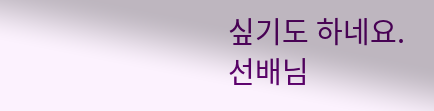싶기도 하네요.
선배님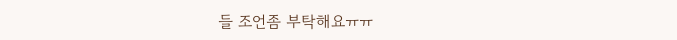들 조언좀 부탁해요ㅠㅠ